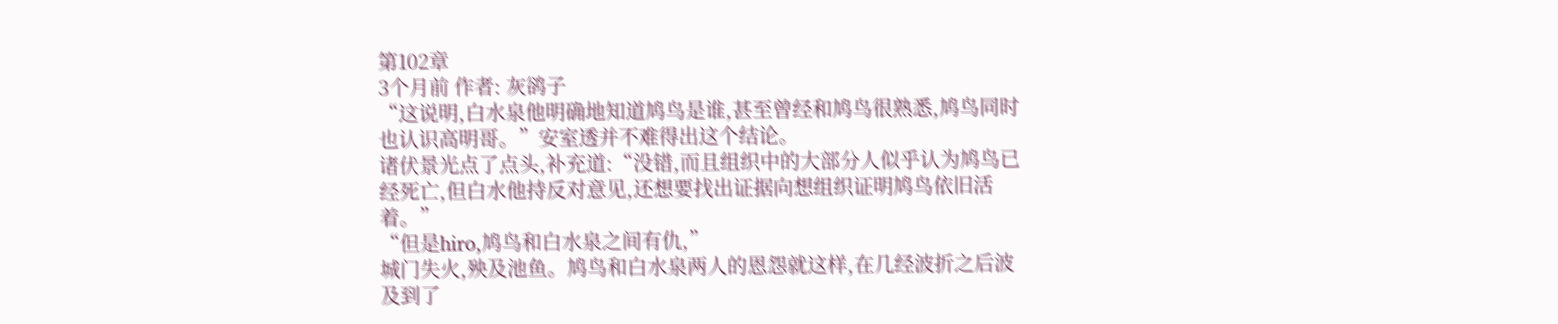第102章
3个月前 作者: 灰鹆子
“这说明,白水泉他明确地知道鸠鸟是谁,甚至曾经和鸠鸟很熟悉,鸠鸟同时也认识高明哥。”安室透并不难得出这个结论。
诸伏景光点了点头,补充道:“没错,而且组织中的大部分人似乎认为鸠鸟已经死亡,但白水他持反对意见,还想要找出证据向想组织证明鸠鸟依旧活着。”
“但是hiro,鸠鸟和白水泉之间有仇,”
城门失火,殃及池鱼。鸠鸟和白水泉两人的恩怨就这样,在几经波折之后波及到了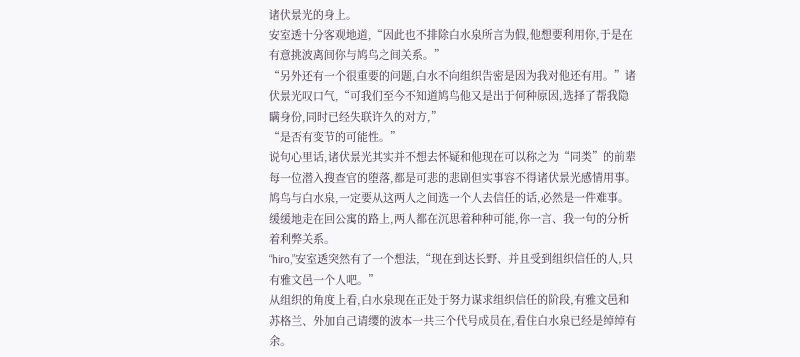诸伏景光的身上。
安室透十分客观地道,“因此也不排除白水泉所言为假,他想要利用你,于是在有意挑波离间你与鸠鸟之间关系。”
“另外还有一个很重要的问题,白水不向组织告密是因为我对他还有用。”诸伏景光叹口气,“可我们至今不知道鸠鸟他又是出于何种原因,选择了帮我隐瞒身份,同时已经失联许久的对方,”
“是否有变节的可能性。”
说句心里话,诸伏景光其实并不想去怀疑和他现在可以称之为“同类”的前辈每一位潜入搜查官的堕落,都是可悲的悲剧但实事容不得诸伏景光感情用事。
鸠鸟与白水泉,一定要从这两人之间选一个人去信任的话,必然是一件难事。
缓缓地走在回公寓的路上,两人都在沉思着种种可能,你一言、我一句的分析着利弊关系。
“hiro,”安室透突然有了一个想法,“现在到达长野、并且受到组织信任的人,只有雅文邑一个人吧。”
从组织的角度上看,白水泉现在正处于努力谋求组织信任的阶段,有雅文邑和苏格兰、外加自己请缨的波本一共三个代号成员在,看住白水泉已经是绰绰有余。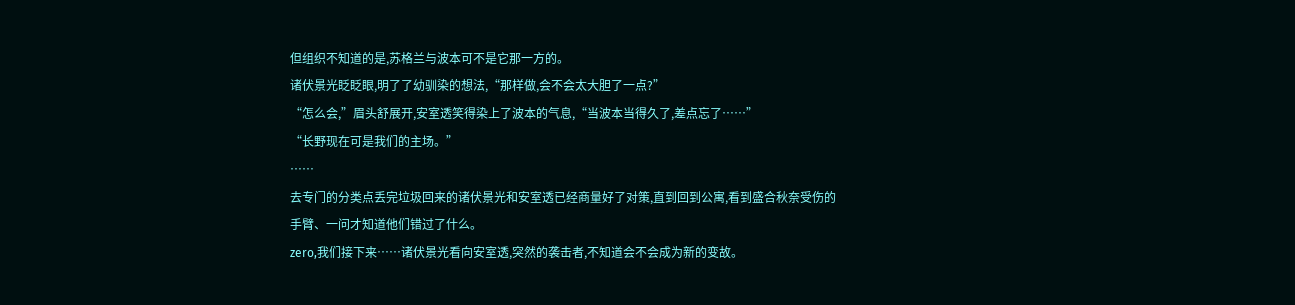但组织不知道的是,苏格兰与波本可不是它那一方的。
诸伏景光眨眨眼,明了了幼驯染的想法,“那样做,会不会太大胆了一点?”
“怎么会,”眉头舒展开,安室透笑得染上了波本的气息,“当波本当得久了,差点忘了……”
“长野现在可是我们的主场。”
……
去专门的分类点丢完垃圾回来的诸伏景光和安室透已经商量好了对策,直到回到公寓,看到盛合秋奈受伤的手臂、一问才知道他们错过了什么。
zero,我们接下来……诸伏景光看向安室透,突然的袭击者,不知道会不会成为新的变故。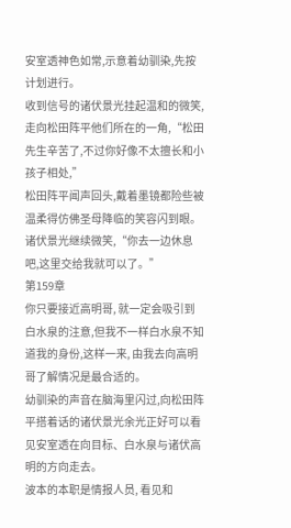安室透神色如常,示意着幼驯染,先按计划进行。
收到信号的诸伏景光挂起温和的微笑,走向松田阵平他们所在的一角,“松田先生辛苦了,不过你好像不太擅长和小孩子相处,”
松田阵平闻声回头,戴着墨镜都险些被温柔得仿佛圣母降临的笑容闪到眼。
诸伏景光继续微笑,“你去一边休息吧,这里交给我就可以了。”
第159章
你只要接近高明哥, 就一定会吸引到白水泉的注意,但我不一样白水泉不知道我的身份,这样一来, 由我去向高明哥了解情况是最合适的。
幼驯染的声音在脑海里闪过,向松田阵平搭着话的诸伏景光余光正好可以看见安室透在向目标、白水泉与诸伏高明的方向走去。
波本的本职是情报人员, 看见和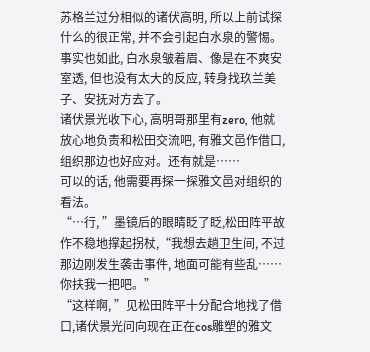苏格兰过分相似的诸伏高明, 所以上前试探什么的很正常, 并不会引起白水泉的警惕。
事实也如此, 白水泉皱着眉、像是在不爽安室透, 但也没有太大的反应, 转身找玖兰美子、安抚对方去了。
诸伏景光收下心, 高明哥那里有zero, 他就放心地负责和松田交流吧, 有雅文邑作借口,组织那边也好应对。还有就是……
可以的话, 他需要再探一探雅文邑对组织的看法。
“…行, ”墨镜后的眼睛眨了眨,松田阵平故作不稳地撑起拐杖,“我想去趟卫生间, 不过那边刚发生袭击事件, 地面可能有些乱……你扶我一把吧。”
“这样啊, ”见松田阵平十分配合地找了借口,诸伏景光问向现在正在cos雕塑的雅文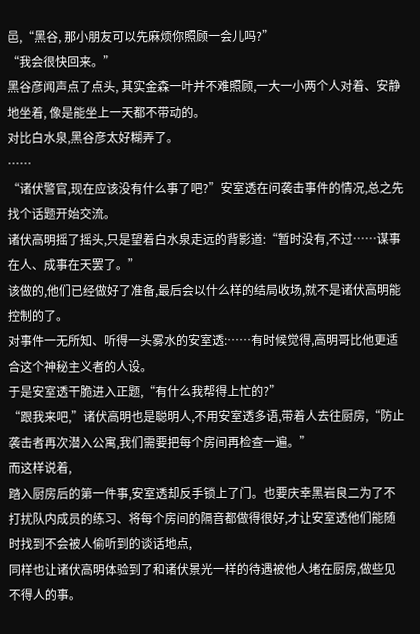邑,“黑谷, 那小朋友可以先麻烦你照顾一会儿吗?”
“我会很快回来。”
黑谷彦闻声点了点头, 其实金森一叶并不难照顾,一大一小两个人对着、安静地坐着, 像是能坐上一天都不带动的。
对比白水泉,黑谷彦太好糊弄了。
……
“诸伏警官,现在应该没有什么事了吧?”安室透在问袭击事件的情况,总之先找个话题开始交流。
诸伏高明摇了摇头,只是望着白水泉走远的背影道:“暂时没有,不过……谋事在人、成事在天罢了。”
该做的,他们已经做好了准备,最后会以什么样的结局收场,就不是诸伏高明能控制的了。
对事件一无所知、听得一头雾水的安室透:……有时候觉得,高明哥比他更适合这个神秘主义者的人设。
于是安室透干脆进入正题,“有什么我帮得上忙的?”
“跟我来吧,”诸伏高明也是聪明人,不用安室透多语,带着人去往厨房,“防止袭击者再次潜入公寓,我们需要把每个房间再检查一遍。”
而这样说着,
踏入厨房后的第一件事,安室透却反手锁上了门。也要庆幸黑岩良二为了不打扰队内成员的练习、将每个房间的隔音都做得很好,才让安室透他们能随时找到不会被人偷听到的谈话地点,
同样也让诸伏高明体验到了和诸伏景光一样的待遇被他人堵在厨房,做些见不得人的事。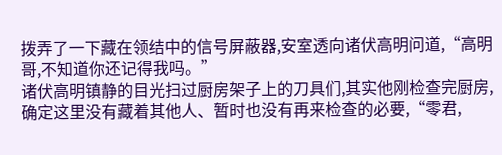拨弄了一下藏在领结中的信号屏蔽器,安室透向诸伏高明问道,“高明哥,不知道你还记得我吗。”
诸伏高明镇静的目光扫过厨房架子上的刀具们,其实他刚检查完厨房,确定这里没有藏着其他人、暂时也没有再来检查的必要,“零君,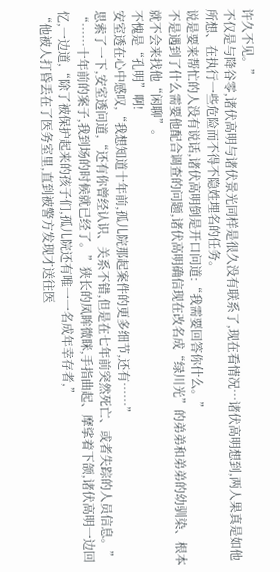许久不见。”
不仅是与降谷零,诸伏高明与诸伏景光同样是很久没有联系了,现在看情况…诸伏高明想到,两人果真是如他所想、在执行一些危险而不得不隐姓埋名的任务。
说是要来帮忙的人没有说话,诸伏高明倒是开口问道:“我需要回答你什么。”
不是遇到了什么需要他配合调查的问题,诸伏高明确信现在改名成“绿川光”的弟弟和弟弟的幼驯染、根本就不会来找他“闲聊”。
不愧是“孔明”啊!
安室透在心中感叹,“我想知道十年前,孤儿院那起案件的更多细节,还有……”
思索了一下,安室透问道,“还有你曾经认识、关系不错,但是在七年前突然死亡、或者失踪的人员信息。”
“……十年前的案子,我到场的时候就已经了。”狭长的凤眸微眯,手指曲起、摩挲着下颌,诸伏高明一边回忆,一边道,“除了被保护起来的孩子们,孤儿院还有唯一一名成年幸存者,”
“他被人打昏丢在了医务室里,直到被警方发现才送往医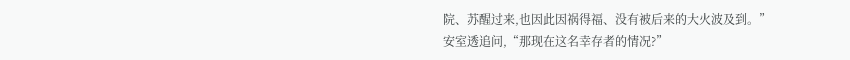院、苏醒过来,也因此因祸得福、没有被后来的大火波及到。”
安室透追问,“那现在这名幸存者的情况?”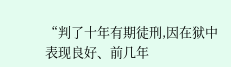“判了十年有期徒刑,因在狱中表现良好、前几年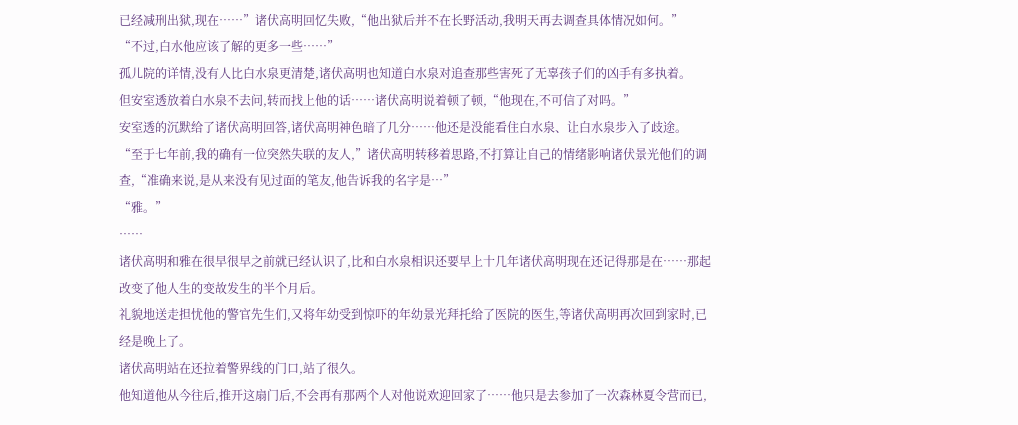已经减刑出狱,现在……”诸伏高明回忆失败,“他出狱后并不在长野活动,我明天再去调查具体情况如何。”
“不过,白水他应该了解的更多一些……”
孤儿院的详情,没有人比白水泉更清楚,诸伏高明也知道白水泉对追查那些害死了无辜孩子们的凶手有多执着。
但安室透放着白水泉不去问,转而找上他的话……诸伏高明说着顿了顿,“他现在,不可信了对吗。”
安室透的沉默给了诸伏高明回答,诸伏高明神色暗了几分……他还是没能看住白水泉、让白水泉步入了歧途。
“至于七年前,我的确有一位突然失联的友人,”诸伏高明转移着思路,不打算让自己的情绪影响诸伏景光他们的调查,“准确来说,是从来没有见过面的笔友,他告诉我的名字是…”
“雅。”
……
诸伏高明和雅在很早很早之前就已经认识了,比和白水泉相识还要早上十几年诸伏高明现在还记得那是在……那起改变了他人生的变故发生的半个月后。
礼貌地送走担忧他的警官先生们,又将年幼受到惊吓的年幼景光拜托给了医院的医生,等诸伏高明再次回到家时,已经是晚上了。
诸伏高明站在还拉着警界线的门口,站了很久。
他知道他从今往后,推开这扇门后,不会再有那两个人对他说欢迎回家了……他只是去参加了一次森林夏令营而已,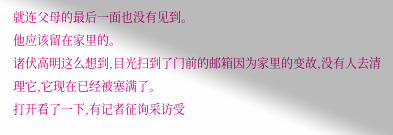就连父母的最后一面也没有见到。
他应该留在家里的。
诸伏高明这么想到,目光扫到了门前的邮箱因为家里的变故,没有人去清理它,它现在已经被塞满了。
打开看了一下,有记者征询采访受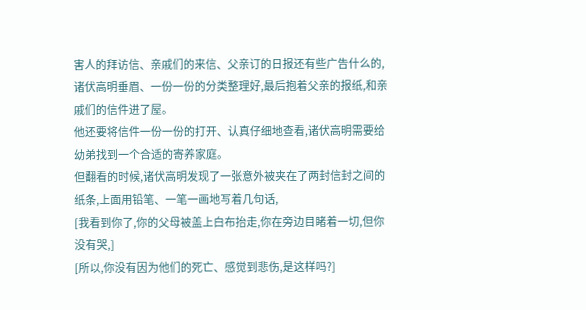害人的拜访信、亲戚们的来信、父亲订的日报还有些广告什么的,诸伏高明垂眉、一份一份的分类整理好,最后抱着父亲的报纸,和亲戚们的信件进了屋。
他还要将信件一份一份的打开、认真仔细地查看,诸伏高明需要给幼弟找到一个合适的寄养家庭。
但翻看的时候,诸伏高明发现了一张意外被夹在了两封信封之间的纸条,上面用铅笔、一笔一画地写着几句话,
[我看到你了,你的父母被盖上白布抬走,你在旁边目睹着一切,但你没有哭,]
[所以,你没有因为他们的死亡、感觉到悲伤,是这样吗?]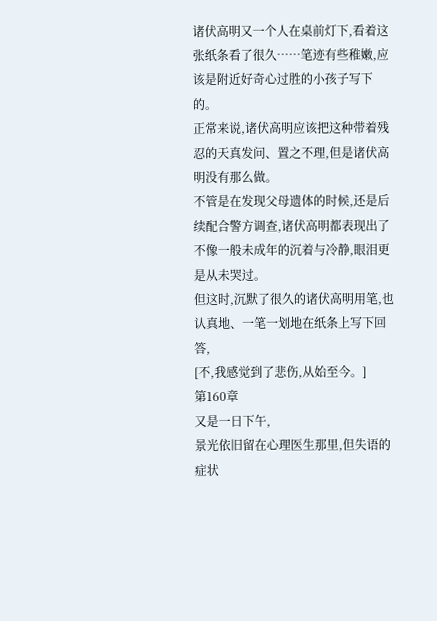诸伏高明又一个人在桌前灯下,看着这张纸条看了很久……笔迹有些稚嫩,应该是附近好奇心过胜的小孩子写下的。
正常来说,诸伏高明应该把这种带着残忍的天真发问、置之不理,但是诸伏高明没有那么做。
不管是在发现父母遗体的时候,还是后续配合警方调查,诸伏高明都表现出了不像一般未成年的沉着与冷静,眼泪更是从未哭过。
但这时,沉默了很久的诸伏高明用笔,也认真地、一笔一划地在纸条上写下回答,
[不,我感觉到了悲伤,从始至今。]
第160章
又是一日下午,
景光依旧留在心理医生那里,但失语的症状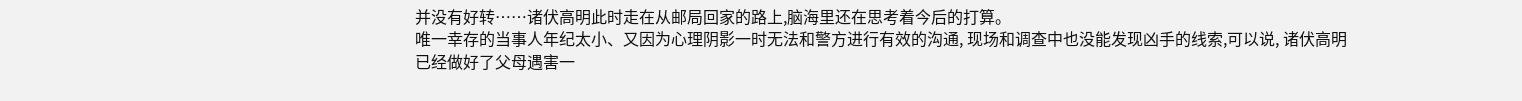并没有好转……诸伏高明此时走在从邮局回家的路上,脑海里还在思考着今后的打算。
唯一幸存的当事人年纪太小、又因为心理阴影一时无法和警方进行有效的沟通, 现场和调查中也没能发现凶手的线索,可以说, 诸伏高明已经做好了父母遇害一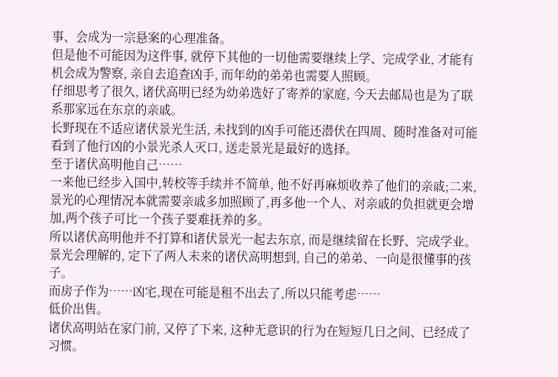事、会成为一宗悬案的心理准备。
但是他不可能因为这件事, 就停下其他的一切他需要继续上学、完成学业, 才能有机会成为警察, 亲自去追查凶手, 而年幼的弟弟也需要人照顾。
仔细思考了很久, 诸伏高明已经为幼弟选好了寄养的家庭, 今天去邮局也是为了联系那家远在东京的亲戚。
长野现在不适应诸伏景光生活, 未找到的凶手可能还潜伏在四周、随时准备对可能看到了他行凶的小景光杀人灭口, 送走景光是最好的选择。
至于诸伏高明他自己……
一来他已经步入国中,转校等手续并不简单, 他不好再麻烦收养了他们的亲戚;二来, 景光的心理情况本就需要亲戚多加照顾了,再多他一个人、对亲戚的负担就更会增加,两个孩子可比一个孩子要难抚养的多。
所以诸伏高明他并不打算和诸伏景光一起去东京, 而是继续留在长野、完成学业。
景光会理解的, 定下了两人未来的诸伏高明想到, 自己的弟弟、一向是很懂事的孩子。
而房子作为……凶宅,现在可能是租不出去了,所以只能考虑……
低价出售。
诸伏高明站在家门前, 又停了下来, 这种无意识的行为在短短几日之间、已经成了习惯。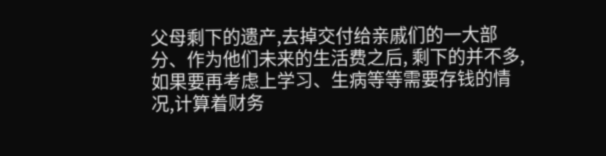父母剩下的遗产,去掉交付给亲戚们的一大部分、作为他们未来的生活费之后, 剩下的并不多,
如果要再考虑上学习、生病等等需要存钱的情况,计算着财务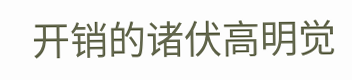开销的诸伏高明觉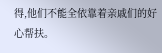得,他们不能全依靠着亲戚们的好心帮扶。